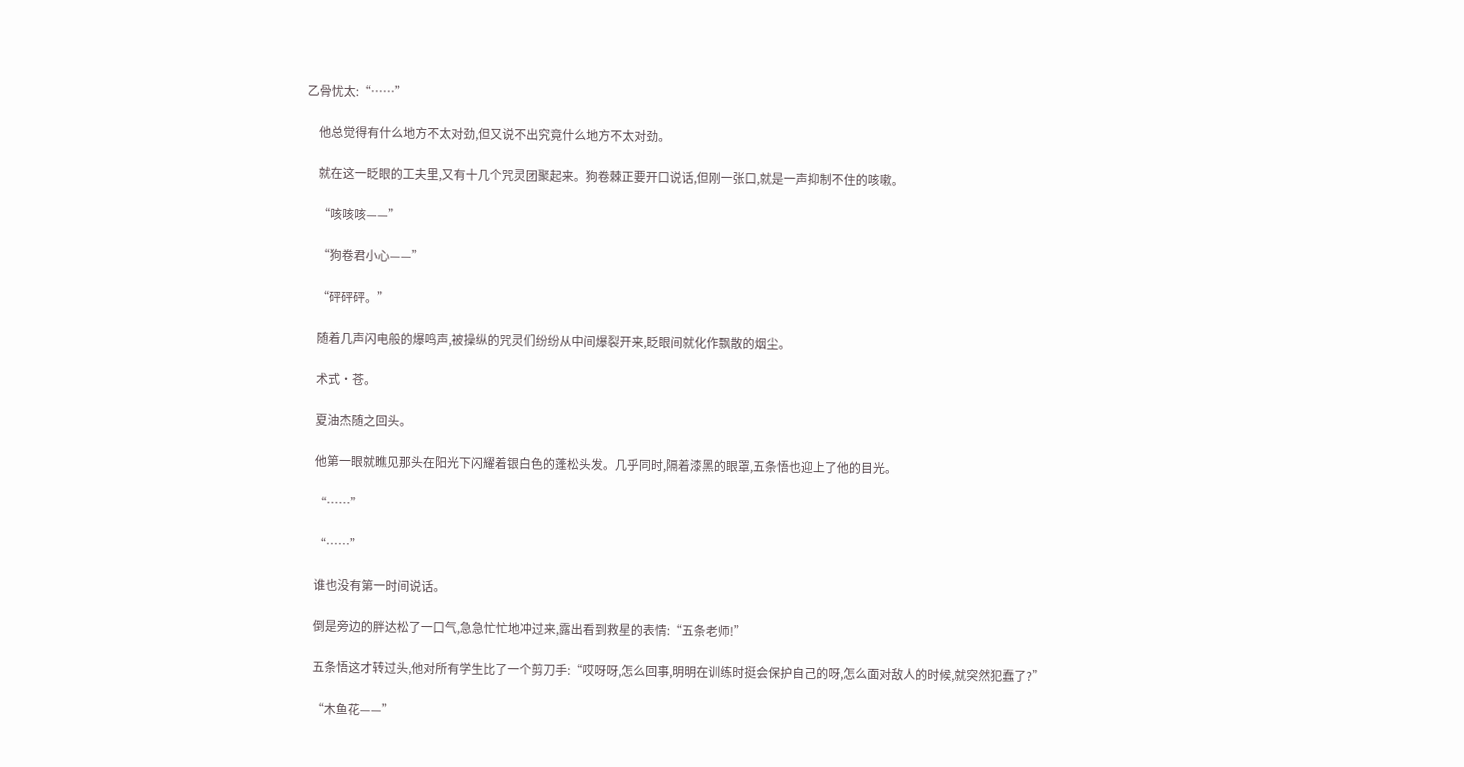乙骨忧太:“……”

    他总觉得有什么地方不太对劲,但又说不出究竟什么地方不太对劲。

    就在这一眨眼的工夫里,又有十几个咒灵团聚起来。狗卷棘正要开口说话,但刚一张口,就是一声抑制不住的咳嗽。

    “咳咳咳——”

    “狗卷君小心——”

    “砰砰砰。”

    随着几声闪电般的爆鸣声,被操纵的咒灵们纷纷从中间爆裂开来,眨眼间就化作飘散的烟尘。

    术式·苍。

    夏油杰随之回头。

    他第一眼就瞧见那头在阳光下闪耀着银白色的蓬松头发。几乎同时,隔着漆黑的眼罩,五条悟也迎上了他的目光。

    “……”

    “……”

    谁也没有第一时间说话。

    倒是旁边的胖达松了一口气,急急忙忙地冲过来,露出看到救星的表情:“五条老师!”

    五条悟这才转过头,他对所有学生比了一个剪刀手:“哎呀呀,怎么回事,明明在训练时挺会保护自己的呀,怎么面对敌人的时候,就突然犯蠢了?”

    “木鱼花——”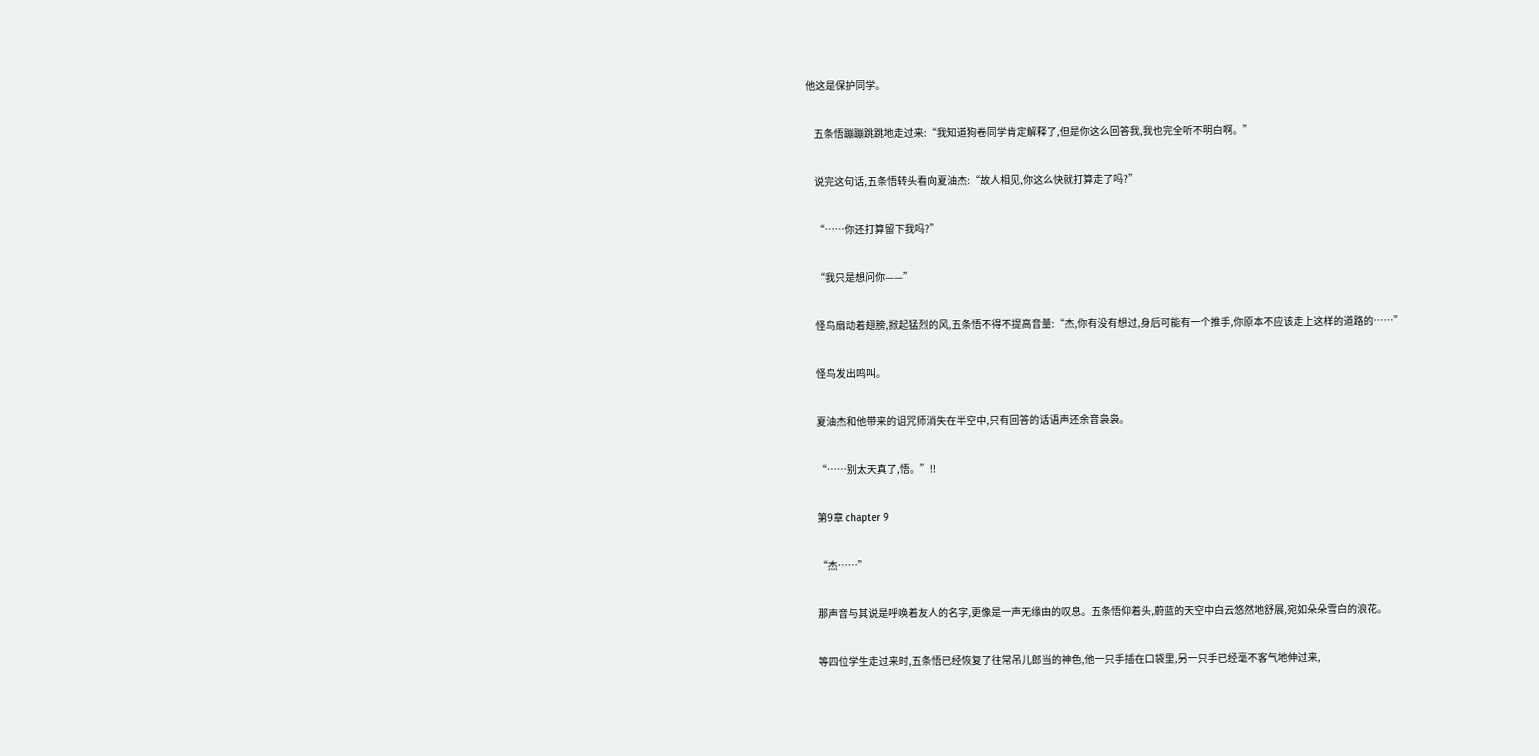他这是保护同学。

    五条悟蹦蹦跳跳地走过来:“我知道狗卷同学肯定解释了,但是你这么回答我,我也完全听不明白啊。”

    说完这句话,五条悟转头看向夏油杰:“故人相见,你这么快就打算走了吗?”

    “……你还打算留下我吗?”

    “我只是想问你——”

    怪鸟扇动着翅膀,掀起猛烈的风,五条悟不得不提高音量:“杰,你有没有想过,身后可能有一个推手,你原本不应该走上这样的道路的……”

    怪鸟发出鸣叫。

    夏油杰和他带来的诅咒师消失在半空中,只有回答的话语声还余音袅袅。

    “……别太天真了,悟。”!!

    第9章 chapter 9

    “杰……”

    那声音与其说是呼唤着友人的名字,更像是一声无缘由的叹息。五条悟仰着头,蔚蓝的天空中白云悠然地舒展,宛如朵朵雪白的浪花。

    等四位学生走过来时,五条悟已经恢复了往常吊儿郎当的神色,他一只手插在口袋里,另一只手已经毫不客气地伸过来,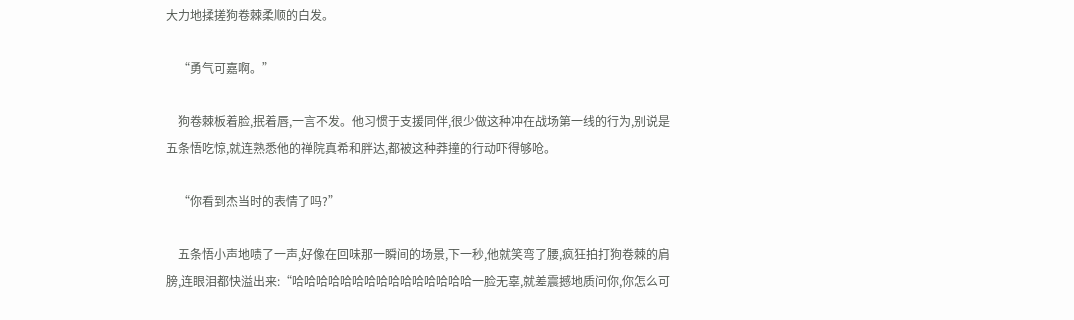大力地揉搓狗卷棘柔顺的白发。

    “勇气可嘉啊。”

    狗卷棘板着脸,抿着唇,一言不发。他习惯于支援同伴,很少做这种冲在战场第一线的行为,别说是五条悟吃惊,就连熟悉他的禅院真希和胖达,都被这种莽撞的行动吓得够呛。

    “你看到杰当时的表情了吗?”

    五条悟小声地啧了一声,好像在回味那一瞬间的场景,下一秒,他就笑弯了腰,疯狂拍打狗卷棘的肩膀,连眼泪都快溢出来:“哈哈哈哈哈哈哈哈哈哈哈哈哈哈哈一脸无辜,就差震撼地质问你,你怎么可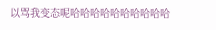以骂我变态呢哈哈哈哈哈哈哈哈哈哈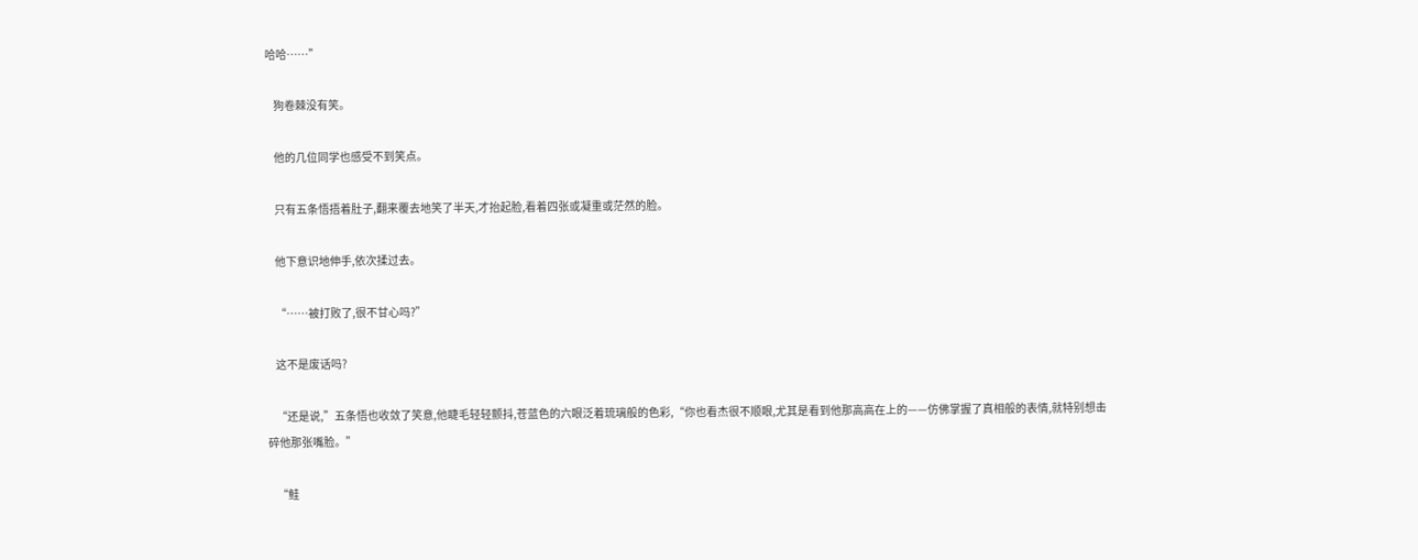哈哈……”

    狗卷棘没有笑。

    他的几位同学也感受不到笑点。

    只有五条悟捂着肚子,翻来覆去地笑了半天,才抬起脸,看着四张或凝重或茫然的脸。

    他下意识地伸手,依次揉过去。

    “……被打败了,很不甘心吗?”

    这不是废话吗?

    “还是说,”五条悟也收敛了笑意,他睫毛轻轻颤抖,苍蓝色的六眼泛着琉璃般的色彩,“你也看杰很不顺眼,尤其是看到他那高高在上的——仿佛掌握了真相般的表情,就特别想击碎他那张嘴脸。”

    “鲑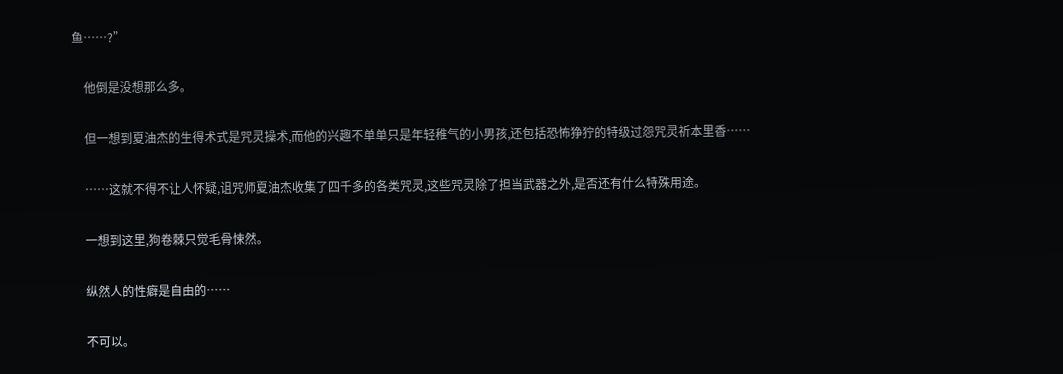鱼……?”

    他倒是没想那么多。

    但一想到夏油杰的生得术式是咒灵操术,而他的兴趣不单单只是年轻稚气的小男孩,还包括恐怖狰狞的特级过怨咒灵祈本里香……

    ……这就不得不让人怀疑,诅咒师夏油杰收集了四千多的各类咒灵,这些咒灵除了担当武器之外,是否还有什么特殊用途。

    一想到这里,狗卷棘只觉毛骨悚然。

    纵然人的性癖是自由的……

    不可以。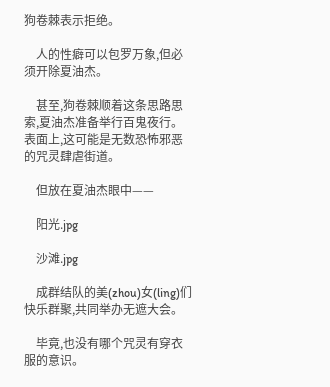狗卷棘表示拒绝。

    人的性癖可以包罗万象,但必须开除夏油杰。

    甚至,狗卷棘顺着这条思路思索,夏油杰准备举行百鬼夜行。表面上,这可能是无数恐怖邪恶的咒灵肆虐街道。

    但放在夏油杰眼中——

    阳光.jpg

    沙滩.jpg

    成群结队的美(zhou)女(ling)们快乐群聚,共同举办无遮大会。

    毕竟,也没有哪个咒灵有穿衣服的意识。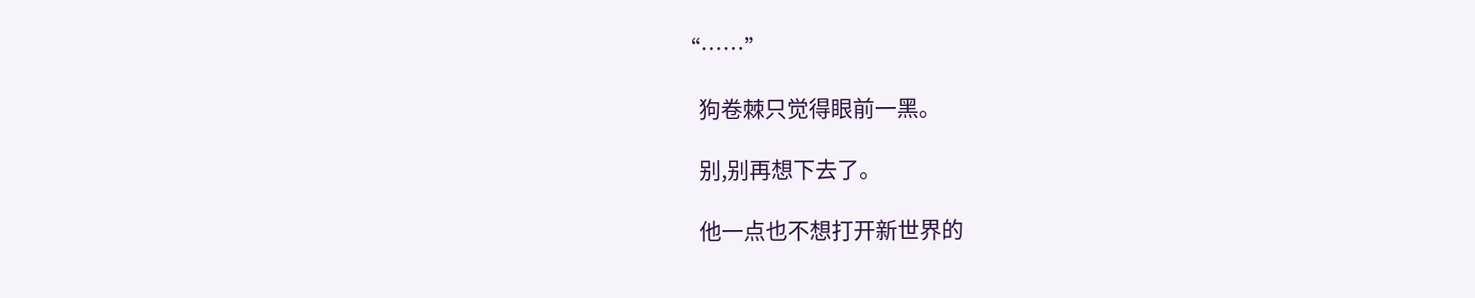“……”

    狗卷棘只觉得眼前一黑。

    别,别再想下去了。

    他一点也不想打开新世界的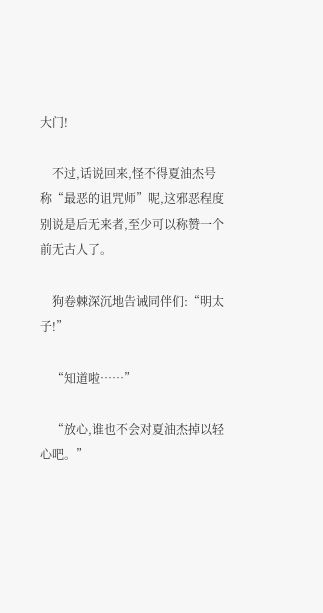大门!

    不过,话说回来,怪不得夏油杰号称“最恶的诅咒师”呢,这邪恶程度别说是后无来者,至少可以称赞一个前无古人了。

    狗卷棘深沉地告诫同伴们:“明太子!”

    “知道啦……”

    “放心,谁也不会对夏油杰掉以轻心吧。”